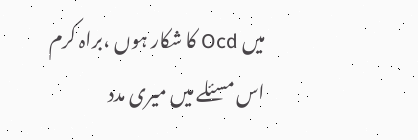میں Ocd کا شکار ہوں ،براہ کرم اس مسئلے میں میری مدد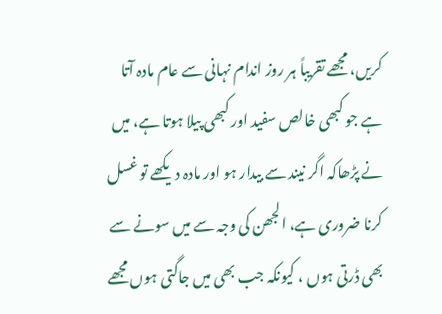کریں، مجھے تقریباً ہر روز اندام نہانی سے عام مادہ آتا ہے جو کبھی خالص سفید اور کبھی پیلا ہوتا ہے، میں نے پڑھاکہ اگر نیند سے بیدار ہو اور مادہ دیکھے تو غسل کرنا ضروری ہے، الجھن کی وجہ سے میں سونے سے بھی ڈرتی ہوں ، کیونکہ جب بھی میں جاگتی ہوں مجھے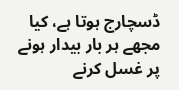ڈسچارج ہوتا ہے، کیا مجھے ہر بار بیدار ہونے پر غسل کرنے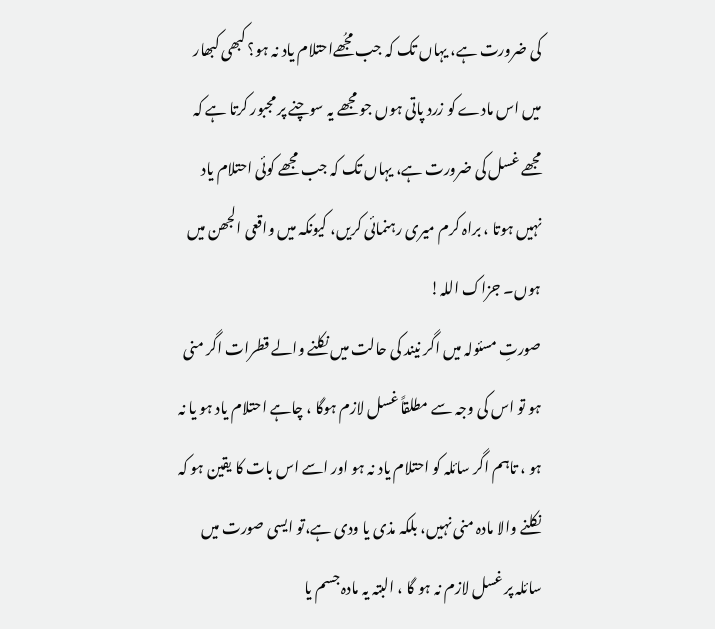کی ضرورت ہے، یہاں تک کہ جب مجُھےاحتلام یاد نہ ہو؟ کبھی کبھار میں اس مادے کو زرد پاتی ہوں جو مجھے یہ سوچنے پر مجبور کرتا ہے کہ مجھے غسل کی ضرورت ہے، یہاں تک کہ جب مجھے کوئی احتلام یاد نہیں ہوتا ، براہ کرم میری رہنمائی کریں، کیونکہ میں واقعی الجھن میں ہوں۔ جزاک اللہ!
صورتِ مسئولہ میں اگر نیند کی حالت میں نکلنے والے قطرات اگر منی ہو تو اس کی وجہ سے مطلقاً غسل لازم ہوگا ، چاہے احتلام یاد ہو یا نہ ہو ، تاہم اگر سائلہ کو احتلام یاد نہ ہو اور اسے اس بات کا یقین ہو کہ نکلنے والا مادہ منی نہیں، بلکہ مذی یا ودی ہے،تو ایسی صورت میں سائلہ پر غسل لازم نہ ہو گا ، البتہ یہ مادہ جسم یا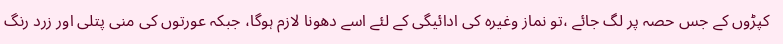کپڑوں کے جس حصہ پر لگ جائے ،تو نماز وغیرہ کی ادائیگی کے لئے اسے دھونا لازم ہوگا، جبکہ عورتوں کی منی پتلی اور زرد رنگ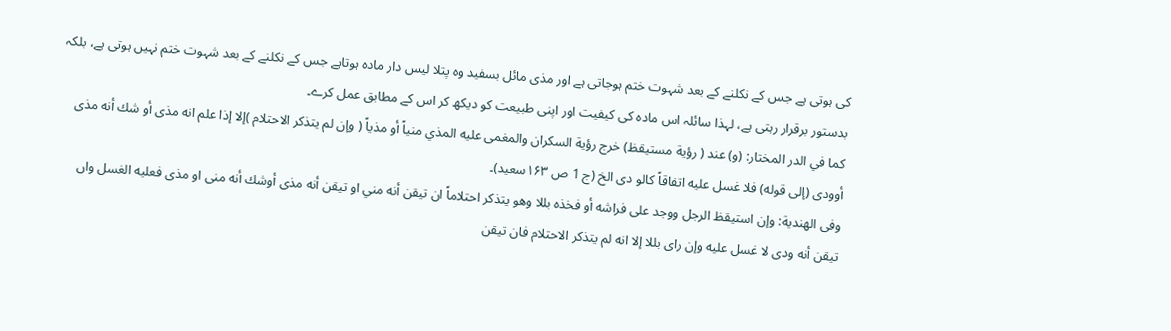کی ہوتی ہے جس کے نکلنے کے بعد شہوت ختم ہوجاتی ہے اور مذی مائل بسفید وہ پتلا لیس دار مادہ ہوتاہے جس کے نکلنے کے بعد شہوت ختم نہیں ہوتی ہے، بلکہ بدستور برقرار رہتی ہے، لہذا سائلہ اس مادہ کی کیفیت اور اپنی طبیعت کو دیکھ کر اس کے مطابق عمل کرے۔
كما في الدر المختار: (و) عند ( رؤية مستيقظ) خرج رؤية السكران والمغمى عليه المذي منياً أو مذياً ( وإن لم يتذكر الاحتلام )إلا إذا علم انه مذى أو شك أنه مذى أوودى (إلى قوله) فلا غسل عليه اتفاقاً کالو دی الخ (ج 1 ص ۱۶۳سعید)۔
وفى الهندية: وإن استيقظ الرجل ووجد على فراشه أو فخذه بللا وهو يتذكر احتلاماً ان تيقن أنه مني او تيقن أنه مذی أوشك أنه منى او مذی فعليه الغسل واں تيقن أنه ودى لا غسل عليه وإن راى بللا إلا انه لم يتذكر الاحتلام فان تيقن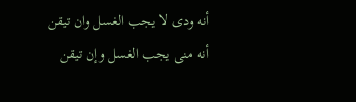أنه ودى لا يجب الغسل وان تيقن أنه منى يجب الغسل وإن تيقن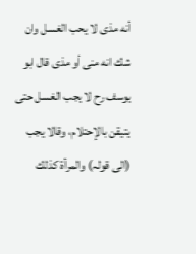أنه مذى لا يحب الغسل وان شك انه منى أو مذی قال ابو يوسف رح لا يجب الغسل حتى يتيقن بالإحتلام، وقالا يجب (الى قولہ) والمرأة كذلك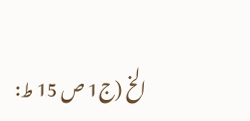الخ (ج1 ص 15 ط: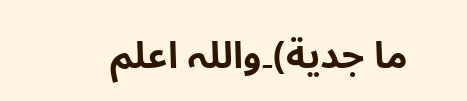ما جدية)۔واللہ اعلم